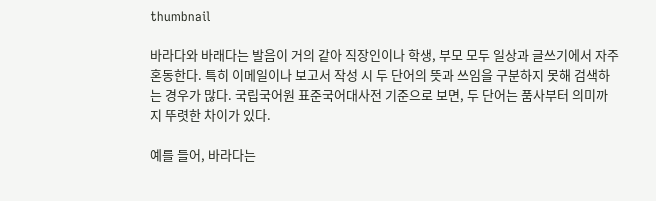thumbnail

바라다와 바래다는 발음이 거의 같아 직장인이나 학생, 부모 모두 일상과 글쓰기에서 자주 혼동한다. 특히 이메일이나 보고서 작성 시 두 단어의 뜻과 쓰임을 구분하지 못해 검색하는 경우가 많다. 국립국어원 표준국어대사전 기준으로 보면, 두 단어는 품사부터 의미까지 뚜렷한 차이가 있다.

예를 들어, 바라다는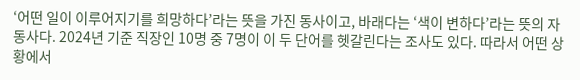‘어떤 일이 이루어지기를 희망하다’라는 뜻을 가진 동사이고, 바래다는 ‘색이 변하다’라는 뜻의 자동사다. 2024년 기준 직장인 10명 중 7명이 이 두 단어를 헷갈린다는 조사도 있다. 따라서 어떤 상황에서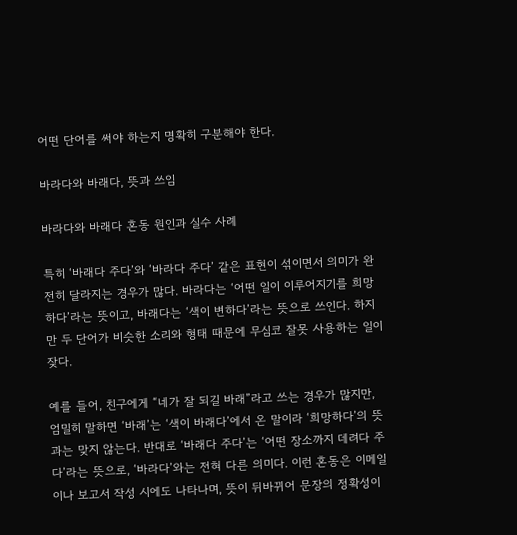어떤 단어를 써야 하는지 명확히 구분해야 한다.

바라다와 바래다, 뜻과 쓰임

바라다와 바래다 혼동 원인과 실수 사례

특히 ‘바래다 주다’와 ‘바라다 주다’ 같은 표현이 섞이면서 의미가 완전히 달라지는 경우가 많다. 바라다는 ‘어떤 일이 이루어지기를 희망하다’라는 뜻이고, 바래다는 ‘색이 변하다’라는 뜻으로 쓰인다. 하지만 두 단어가 비슷한 소리와 형태 때문에 무심코 잘못 사용하는 일이 잦다.

예를 들어, 친구에게 “네가 잘 되길 바래”라고 쓰는 경우가 많지만, 엄밀히 말하면 ‘바래’는 ‘색이 바래다’에서 온 말이라 ‘희망하다’의 뜻과는 맞지 않는다. 반대로 ‘바래다 주다’는 ‘어떤 장소까지 데려다 주다’라는 뜻으로, ‘바라다’와는 전혀 다른 의미다. 이런 혼동은 이메일이나 보고서 작성 시에도 나타나며, 뜻이 뒤바뀌어 문장의 정확성이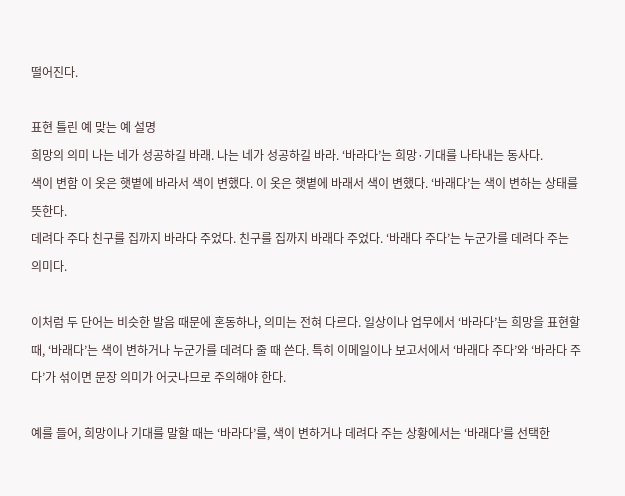떨어진다.

표현 틀린 예 맞는 예 설명
희망의 의미 나는 네가 성공하길 바래. 나는 네가 성공하길 바라. ‘바라다’는 희망·기대를 나타내는 동사다.
색이 변함 이 옷은 햇볕에 바라서 색이 변했다. 이 옷은 햇볕에 바래서 색이 변했다. ‘바래다’는 색이 변하는 상태를 뜻한다.
데려다 주다 친구를 집까지 바라다 주었다. 친구를 집까지 바래다 주었다. ‘바래다 주다’는 누군가를 데려다 주는 의미다.

이처럼 두 단어는 비슷한 발음 때문에 혼동하나, 의미는 전혀 다르다. 일상이나 업무에서 ‘바라다’는 희망을 표현할 때, ‘바래다’는 색이 변하거나 누군가를 데려다 줄 때 쓴다. 특히 이메일이나 보고서에서 ‘바래다 주다’와 ‘바라다 주다’가 섞이면 문장 의미가 어긋나므로 주의해야 한다.

예를 들어, 희망이나 기대를 말할 때는 ‘바라다’를, 색이 변하거나 데려다 주는 상황에서는 ‘바래다’를 선택한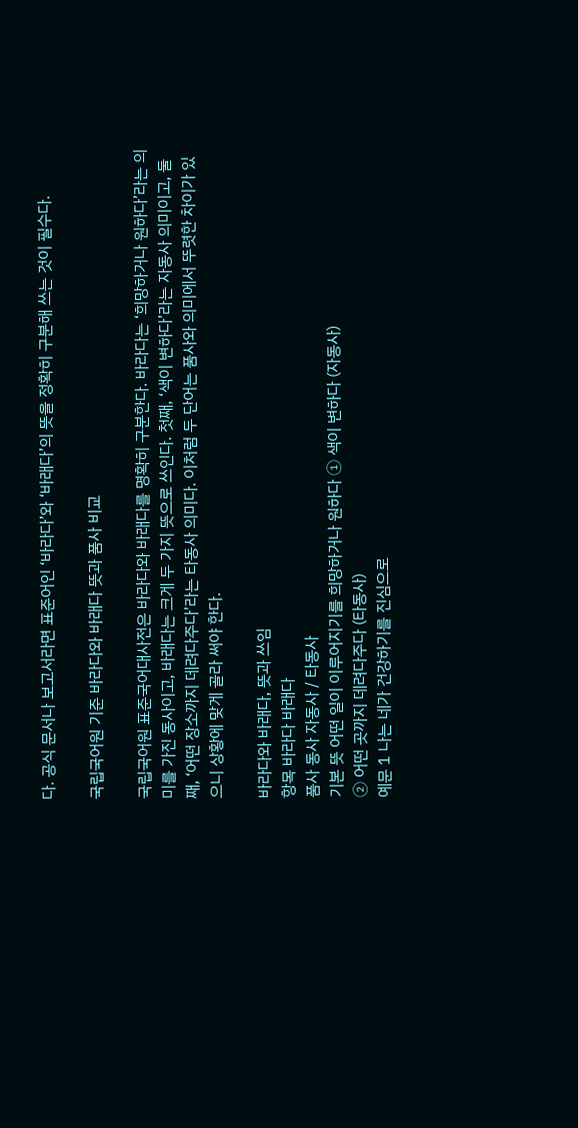다. 공식 문서나 보고서라면 표준어인 ‘바라다’와 ‘바래다’의 뜻을 정확히 구분해 쓰는 것이 필수다.

국립국어원 기준 바라다와 바래다 뜻과 품사 비교

국립국어원 표준국어대사전은 바라다와 바래다를 명확히 구분한다. 바라다는 ‘희망하거나 원하다’라는 의미를 가진 동사이고, 바래다는 크게 두 가지 뜻으로 쓰인다. 첫째, ‘색이 변하다’라는 자동사 의미이고, 둘째, ‘어떤 장소까지 데려다주다’라는 타동사 의미다. 이처럼 두 단어는 품사와 의미에서 뚜렷한 차이가 있으니 상황에 맞게 골라 써야 한다.

바라다와 바래다, 뜻과 쓰임
항목 바라다 바래다
품사 동사 자동사 / 타동사
기본 뜻 어떤 일이 이루어지기를 희망하거나 원하다 ① 색이 변하다 (자동사)
② 어떤 곳까지 데려다주다 (타동사)
예문 1 나는 네가 건강하기를 진심으로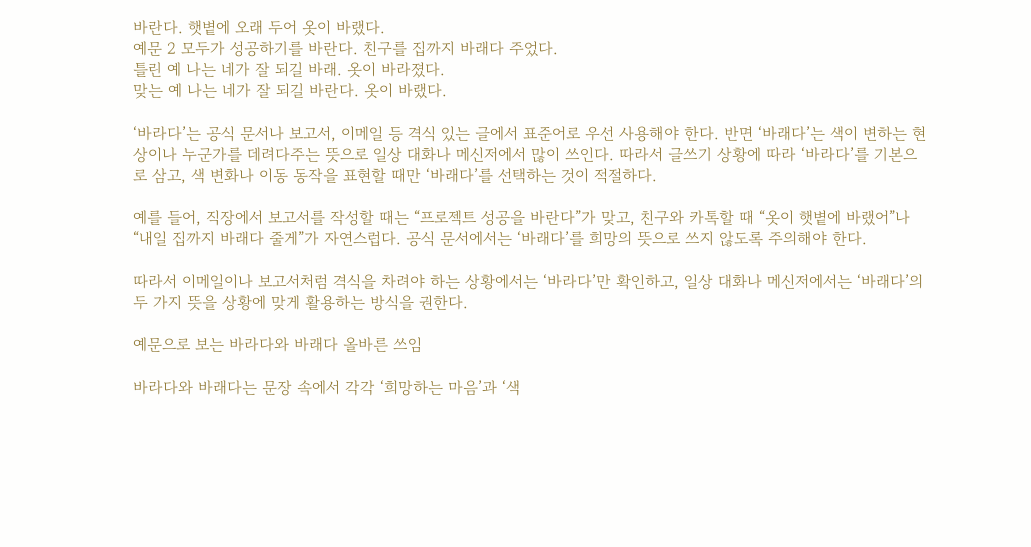바란다. 햇볕에 오래 두어 옷이 바랬다.
예문 2 모두가 성공하기를 바란다. 친구를 집까지 바래다 주었다.
틀린 예 나는 네가 잘 되길 바래. 옷이 바라졌다.
맞는 예 나는 네가 잘 되길 바란다. 옷이 바랬다.

‘바라다’는 공식 문서나 보고서, 이메일 등 격식 있는 글에서 표준어로 우선 사용해야 한다. 반면 ‘바래다’는 색이 변하는 현상이나 누군가를 데려다주는 뜻으로 일상 대화나 메신저에서 많이 쓰인다. 따라서 글쓰기 상황에 따라 ‘바라다’를 기본으로 삼고, 색 변화나 이동 동작을 표현할 때만 ‘바래다’를 선택하는 것이 적절하다.

예를 들어, 직장에서 보고서를 작성할 때는 “프로젝트 성공을 바란다”가 맞고, 친구와 카톡할 때 “옷이 햇볕에 바랬어”나 “내일 집까지 바래다 줄게”가 자연스럽다. 공식 문서에서는 ‘바래다’를 희망의 뜻으로 쓰지 않도록 주의해야 한다.

따라서 이메일이나 보고서처럼 격식을 차려야 하는 상황에서는 ‘바라다’만 확인하고, 일상 대화나 메신저에서는 ‘바래다’의 두 가지 뜻을 상황에 맞게 활용하는 방식을 권한다.

예문으로 보는 바라다와 바래다 올바른 쓰임

바라다와 바래다는 문장 속에서 각각 ‘희망하는 마음’과 ‘색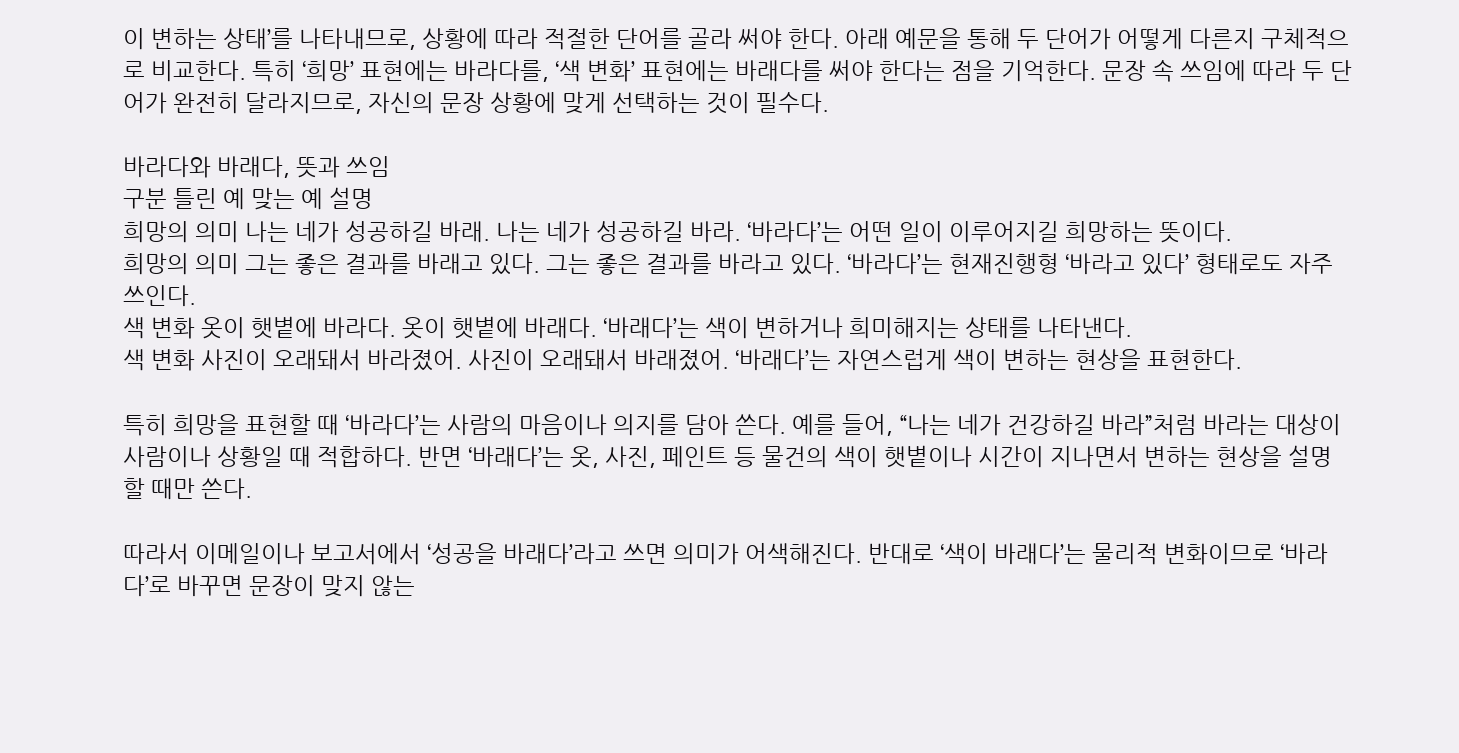이 변하는 상태’를 나타내므로, 상황에 따라 적절한 단어를 골라 써야 한다. 아래 예문을 통해 두 단어가 어떻게 다른지 구체적으로 비교한다. 특히 ‘희망’ 표현에는 바라다를, ‘색 변화’ 표현에는 바래다를 써야 한다는 점을 기억한다. 문장 속 쓰임에 따라 두 단어가 완전히 달라지므로, 자신의 문장 상황에 맞게 선택하는 것이 필수다.

바라다와 바래다, 뜻과 쓰임
구분 틀린 예 맞는 예 설명
희망의 의미 나는 네가 성공하길 바래. 나는 네가 성공하길 바라. ‘바라다’는 어떤 일이 이루어지길 희망하는 뜻이다.
희망의 의미 그는 좋은 결과를 바래고 있다. 그는 좋은 결과를 바라고 있다. ‘바라다’는 현재진행형 ‘바라고 있다’ 형태로도 자주 쓰인다.
색 변화 옷이 햇볕에 바라다. 옷이 햇볕에 바래다. ‘바래다’는 색이 변하거나 희미해지는 상태를 나타낸다.
색 변화 사진이 오래돼서 바라졌어. 사진이 오래돼서 바래졌어. ‘바래다’는 자연스럽게 색이 변하는 현상을 표현한다.

특히 희망을 표현할 때 ‘바라다’는 사람의 마음이나 의지를 담아 쓴다. 예를 들어, “나는 네가 건강하길 바라”처럼 바라는 대상이 사람이나 상황일 때 적합하다. 반면 ‘바래다’는 옷, 사진, 페인트 등 물건의 색이 햇볕이나 시간이 지나면서 변하는 현상을 설명할 때만 쓴다.

따라서 이메일이나 보고서에서 ‘성공을 바래다’라고 쓰면 의미가 어색해진다. 반대로 ‘색이 바래다’는 물리적 변화이므로 ‘바라다’로 바꾸면 문장이 맞지 않는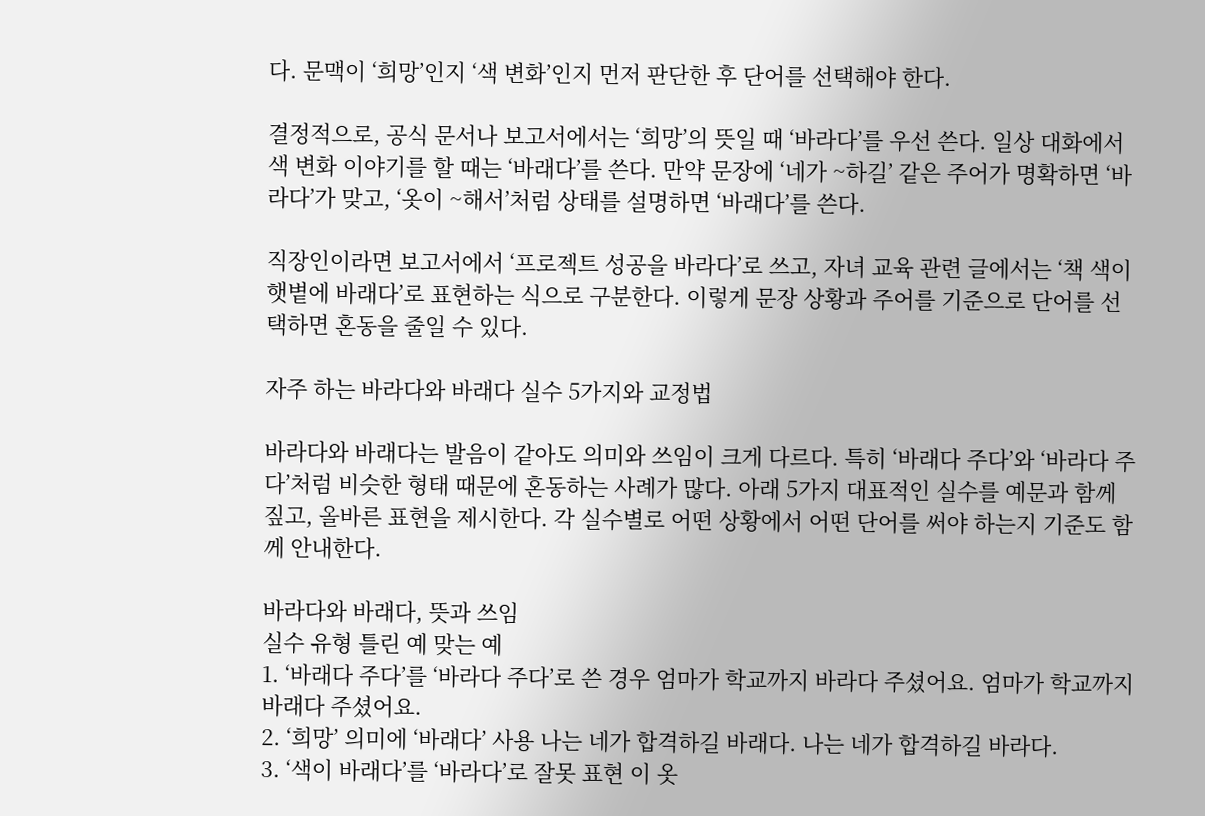다. 문맥이 ‘희망’인지 ‘색 변화’인지 먼저 판단한 후 단어를 선택해야 한다.

결정적으로, 공식 문서나 보고서에서는 ‘희망’의 뜻일 때 ‘바라다’를 우선 쓴다. 일상 대화에서 색 변화 이야기를 할 때는 ‘바래다’를 쓴다. 만약 문장에 ‘네가 ~하길’ 같은 주어가 명확하면 ‘바라다’가 맞고, ‘옷이 ~해서’처럼 상태를 설명하면 ‘바래다’를 쓴다.

직장인이라면 보고서에서 ‘프로젝트 성공을 바라다’로 쓰고, 자녀 교육 관련 글에서는 ‘책 색이 햇볕에 바래다’로 표현하는 식으로 구분한다. 이렇게 문장 상황과 주어를 기준으로 단어를 선택하면 혼동을 줄일 수 있다.

자주 하는 바라다와 바래다 실수 5가지와 교정법

바라다와 바래다는 발음이 같아도 의미와 쓰임이 크게 다르다. 특히 ‘바래다 주다’와 ‘바라다 주다’처럼 비슷한 형태 때문에 혼동하는 사례가 많다. 아래 5가지 대표적인 실수를 예문과 함께 짚고, 올바른 표현을 제시한다. 각 실수별로 어떤 상황에서 어떤 단어를 써야 하는지 기준도 함께 안내한다.

바라다와 바래다, 뜻과 쓰임
실수 유형 틀린 예 맞는 예
1. ‘바래다 주다’를 ‘바라다 주다’로 쓴 경우 엄마가 학교까지 바라다 주셨어요. 엄마가 학교까지 바래다 주셨어요.
2. ‘희망’ 의미에 ‘바래다’ 사용 나는 네가 합격하길 바래다. 나는 네가 합격하길 바라다.
3. ‘색이 바래다’를 ‘바라다’로 잘못 표현 이 옷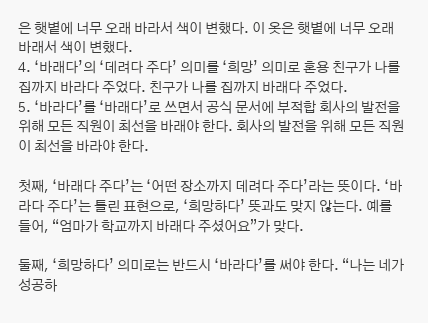은 햇볕에 너무 오래 바라서 색이 변했다. 이 옷은 햇볕에 너무 오래 바래서 색이 변했다.
4. ‘바래다’의 ‘데려다 주다’ 의미를 ‘희망’ 의미로 혼용 친구가 나를 집까지 바라다 주었다. 친구가 나를 집까지 바래다 주었다.
5. ‘바라다’를 ‘바래다’로 쓰면서 공식 문서에 부적합 회사의 발전을 위해 모든 직원이 최선을 바래야 한다. 회사의 발전을 위해 모든 직원이 최선을 바라야 한다.

첫째, ‘바래다 주다’는 ‘어떤 장소까지 데려다 주다’라는 뜻이다. ‘바라다 주다’는 틀린 표현으로, ‘희망하다’ 뜻과도 맞지 않는다. 예를 들어, “엄마가 학교까지 바래다 주셨어요”가 맞다.

둘째, ‘희망하다’ 의미로는 반드시 ‘바라다’를 써야 한다. “나는 네가 성공하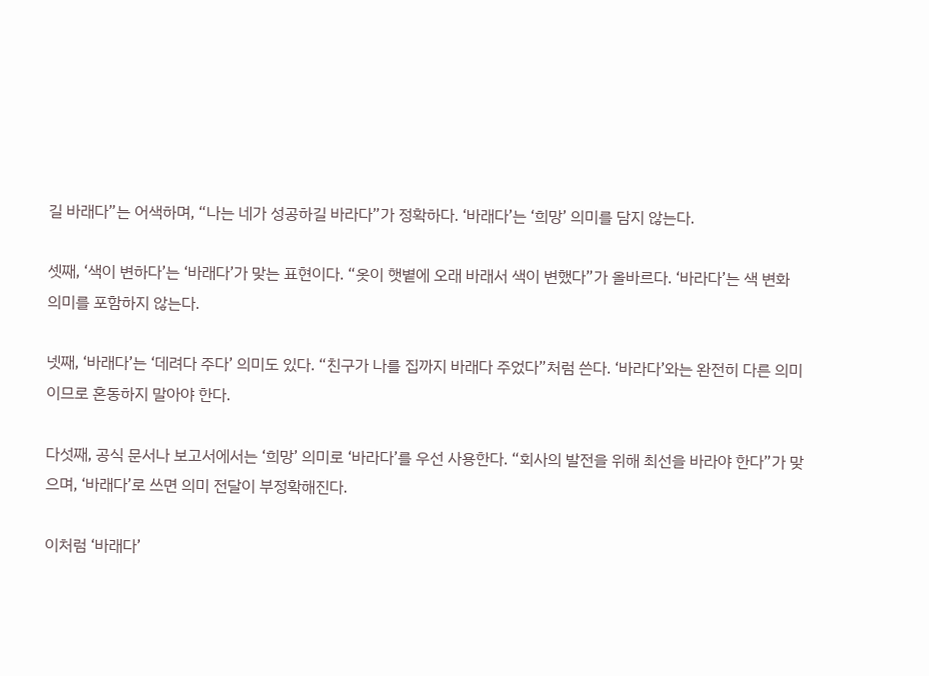길 바래다”는 어색하며, “나는 네가 성공하길 바라다”가 정확하다. ‘바래다’는 ‘희망’ 의미를 담지 않는다.

셋째, ‘색이 변하다’는 ‘바래다’가 맞는 표현이다. “옷이 햇볕에 오래 바래서 색이 변했다”가 올바르다. ‘바라다’는 색 변화 의미를 포함하지 않는다.

넷째, ‘바래다’는 ‘데려다 주다’ 의미도 있다. “친구가 나를 집까지 바래다 주었다”처럼 쓴다. ‘바라다’와는 완전히 다른 의미이므로 혼동하지 말아야 한다.

다섯째, 공식 문서나 보고서에서는 ‘희망’ 의미로 ‘바라다’를 우선 사용한다. “회사의 발전을 위해 최선을 바라야 한다”가 맞으며, ‘바래다’로 쓰면 의미 전달이 부정확해진다.

이처럼 ‘바래다’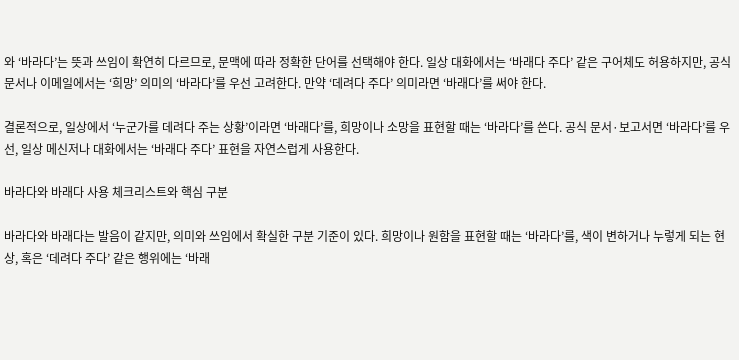와 ‘바라다’는 뜻과 쓰임이 확연히 다르므로, 문맥에 따라 정확한 단어를 선택해야 한다. 일상 대화에서는 ‘바래다 주다’ 같은 구어체도 허용하지만, 공식 문서나 이메일에서는 ‘희망’ 의미의 ‘바라다’를 우선 고려한다. 만약 ‘데려다 주다’ 의미라면 ‘바래다’를 써야 한다.

결론적으로, 일상에서 ‘누군가를 데려다 주는 상황’이라면 ‘바래다’를, 희망이나 소망을 표현할 때는 ‘바라다’를 쓴다. 공식 문서·보고서면 ‘바라다’를 우선, 일상 메신저나 대화에서는 ‘바래다 주다’ 표현을 자연스럽게 사용한다.

바라다와 바래다 사용 체크리스트와 핵심 구분

바라다와 바래다는 발음이 같지만, 의미와 쓰임에서 확실한 구분 기준이 있다. 희망이나 원함을 표현할 때는 ‘바라다’를, 색이 변하거나 누렇게 되는 현상, 혹은 ‘데려다 주다’ 같은 행위에는 ‘바래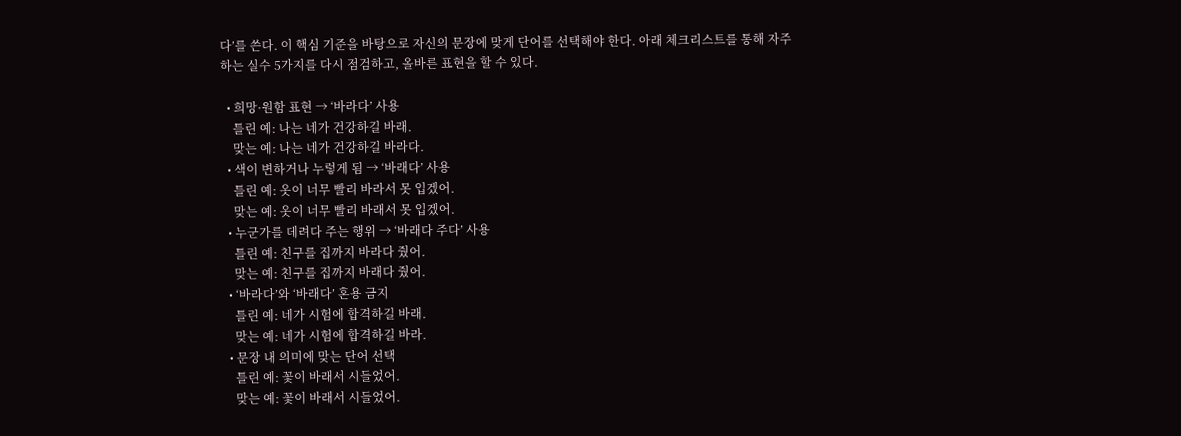다’를 쓴다. 이 핵심 기준을 바탕으로 자신의 문장에 맞게 단어를 선택해야 한다. 아래 체크리스트를 통해 자주 하는 실수 5가지를 다시 점검하고, 올바른 표현을 할 수 있다.

  • 희망·원함 표현 → ‘바라다’ 사용
    틀린 예: 나는 네가 건강하길 바래.
    맞는 예: 나는 네가 건강하길 바라다.
  • 색이 변하거나 누렇게 됨 → ‘바래다’ 사용
    틀린 예: 옷이 너무 빨리 바라서 못 입겠어.
    맞는 예: 옷이 너무 빨리 바래서 못 입겠어.
  • 누군가를 데려다 주는 행위 → ‘바래다 주다’ 사용
    틀린 예: 친구를 집까지 바라다 줬어.
    맞는 예: 친구를 집까지 바래다 줬어.
  • ‘바라다’와 ‘바래다’ 혼용 금지
    틀린 예: 네가 시험에 합격하길 바래.
    맞는 예: 네가 시험에 합격하길 바라.
  • 문장 내 의미에 맞는 단어 선택
    틀린 예: 꽃이 바래서 시들었어.
    맞는 예: 꽃이 바래서 시들었어.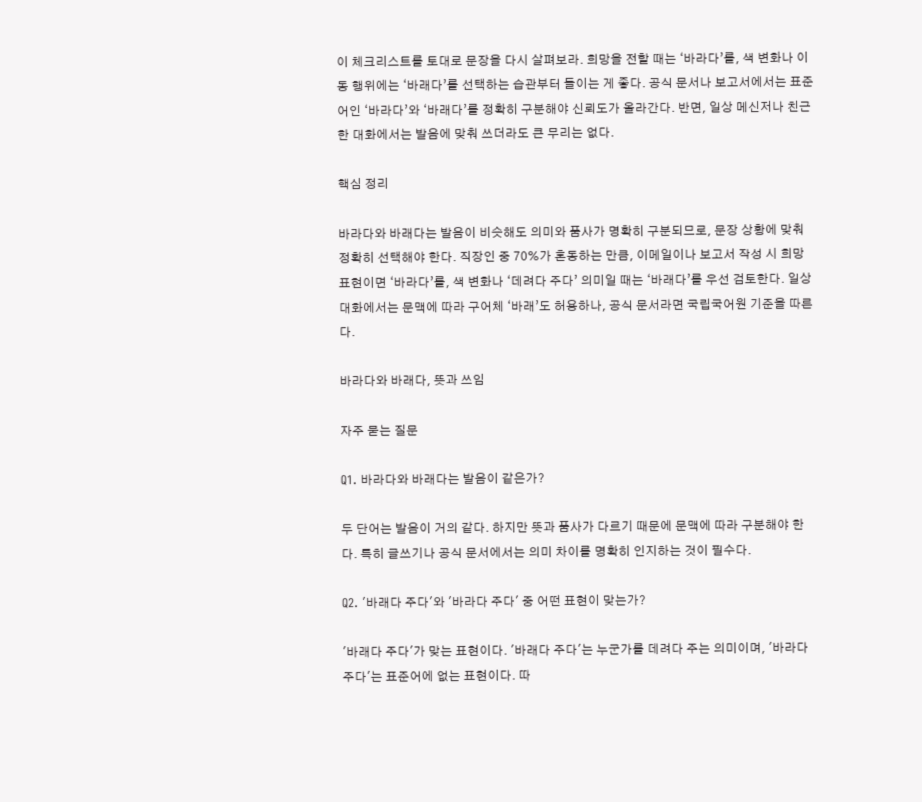이 체크리스트를 토대로 문장을 다시 살펴보라. 희망을 전할 때는 ‘바라다’를, 색 변화나 이동 행위에는 ‘바래다’를 선택하는 습관부터 들이는 게 좋다. 공식 문서나 보고서에서는 표준어인 ‘바라다’와 ‘바래다’를 정확히 구분해야 신뢰도가 올라간다. 반면, 일상 메신저나 친근한 대화에서는 발음에 맞춰 쓰더라도 큰 무리는 없다.

핵심 정리

바라다와 바래다는 발음이 비슷해도 의미와 품사가 명확히 구분되므로, 문장 상황에 맞춰 정확히 선택해야 한다. 직장인 중 70%가 혼동하는 만큼, 이메일이나 보고서 작성 시 희망 표현이면 ‘바라다’를, 색 변화나 ‘데려다 주다’ 의미일 때는 ‘바래다’를 우선 검토한다. 일상 대화에서는 문맥에 따라 구어체 ‘바래’도 허용하나, 공식 문서라면 국립국어원 기준을 따른다.

바라다와 바래다, 뜻과 쓰임

자주 묻는 질문

Q1. 바라다와 바래다는 발음이 같은가?

두 단어는 발음이 거의 같다. 하지만 뜻과 품사가 다르기 때문에 문맥에 따라 구분해야 한다. 특히 글쓰기나 공식 문서에서는 의미 차이를 명확히 인지하는 것이 필수다.

Q2. '바래다 주다'와 '바라다 주다' 중 어떤 표현이 맞는가?

'바래다 주다'가 맞는 표현이다. '바래다 주다'는 누군가를 데려다 주는 의미이며, '바라다 주다'는 표준어에 없는 표현이다. 따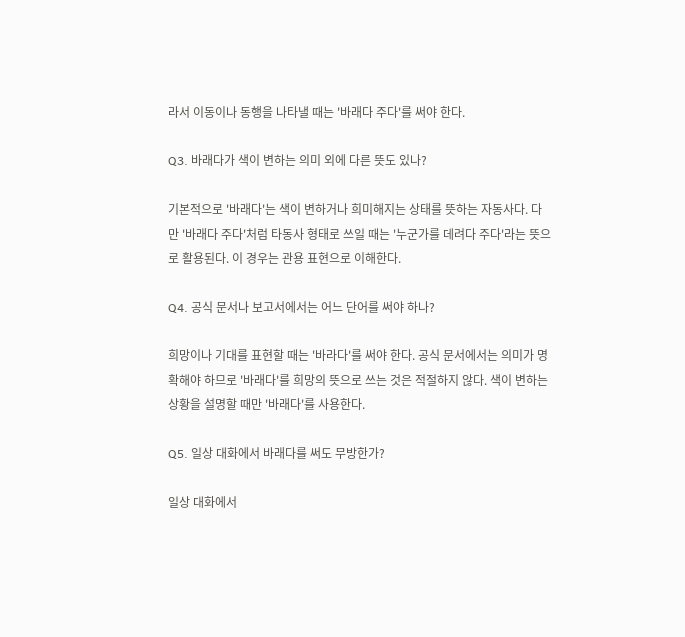라서 이동이나 동행을 나타낼 때는 '바래다 주다'를 써야 한다.

Q3. 바래다가 색이 변하는 의미 외에 다른 뜻도 있나?

기본적으로 '바래다'는 색이 변하거나 희미해지는 상태를 뜻하는 자동사다. 다만 '바래다 주다'처럼 타동사 형태로 쓰일 때는 '누군가를 데려다 주다'라는 뜻으로 활용된다. 이 경우는 관용 표현으로 이해한다.

Q4. 공식 문서나 보고서에서는 어느 단어를 써야 하나?

희망이나 기대를 표현할 때는 '바라다'를 써야 한다. 공식 문서에서는 의미가 명확해야 하므로 '바래다'를 희망의 뜻으로 쓰는 것은 적절하지 않다. 색이 변하는 상황을 설명할 때만 '바래다'를 사용한다.

Q5. 일상 대화에서 바래다를 써도 무방한가?

일상 대화에서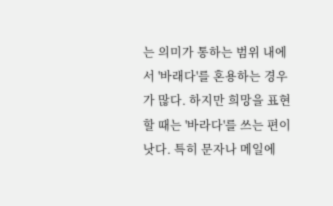는 의미가 통하는 범위 내에서 '바래다'를 혼용하는 경우가 많다. 하지만 희망을 표현할 때는 '바라다'를 쓰는 편이 낫다. 특히 문자나 메일에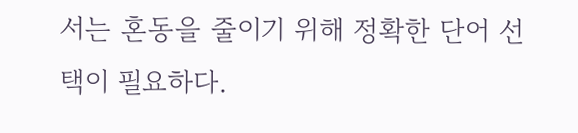서는 혼동을 줄이기 위해 정확한 단어 선택이 필요하다.